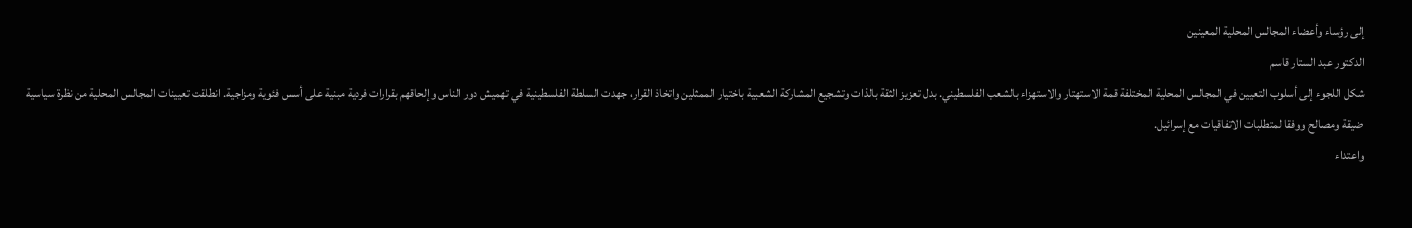إلى رؤساء وأعضاء المجالس المحلية المعينين
الدكتور عبد الستار قاسم
شكل اللجوء إلى أسلوب التعيين في المجالس المحلية المختلفة قمة الاستهتار والاستهزاء بالشعب الفلسطيني. بدل تعزيز الثقة بالذات وتشجيع المشاركة الشعبية باختيار الممثلين واتخاذ القرار، جهدت السلطة الفلسطينية في تهميش دور الناس وإلحاقهم بقرارات فردية مبنية على أسس فئوية ومزاجية. انطلقت تعيينات المجالس المحلية من نظرة سياسية ضيقة ومصالح ووفقا لمتطلبات الاتفاقيات مع إسرائيل.
واعتداء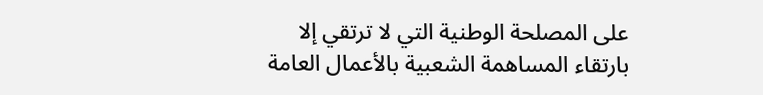على المصلحة الوطنية التي لا ترتقي إلا بارتقاء المساهمة الشعبية بالأعمال العامة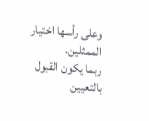وعلى رأسها اختيار الممثلين.
ربما يكون القبول بالتعيين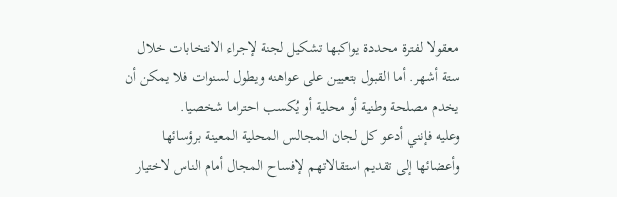معقولا لفترة محددة يواكبها تشكيل لجنة لإجراء الانتخابات خلال ستة أشهر. أما القبول بتعيين على عواهنه ويطول لسنوات فلا يمكن أن يخدم مصلحة وطنية أو محلية أو يُكسب احتراما شخصيا.
وعليه فإنني أدعو كل لجان المجالس المحلية المعينة برؤسائها وأعضائها إلى تقديم استقالاتهم لإفساح المجال أمام الناس لاختيار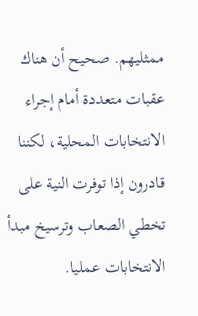ممثليهم. صحيح أن هناك عقبات متعددة أمام إجراء الانتخابات المحلية، لكننا قادرون إذا توفرت النية على تخطي الصعاب وترسيخ مبدأ الانتخابات عمليا.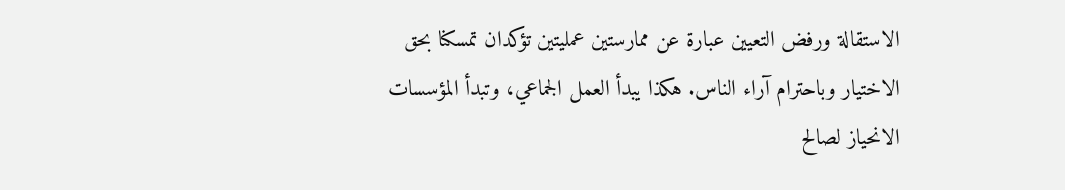الاستقالة ورفض التعيين عبارة عن ممارستين عمليتين تؤكدان تمسكنا بحق الاختيار وباحترام آراء الناس. هكذا يبدأ العمل الجماعي، وتبدأ المؤسسات الانحياز لصالح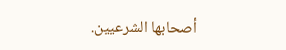أصحابها الشرعيين.